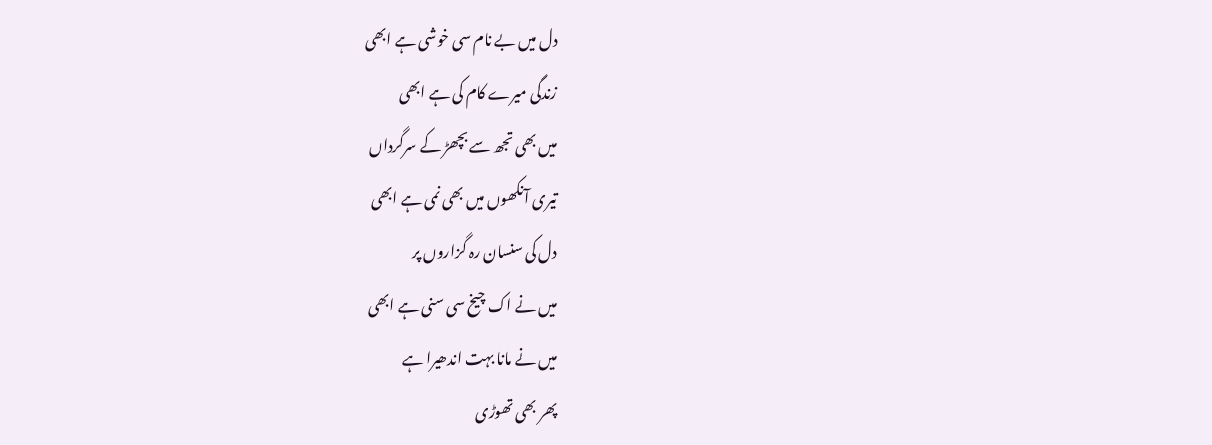دل میں بے نام سی خوشی ہے ابھی
زندگی میرے کام کی ہے ابھی
میں بھی تجھ سے بچھڑ کے سرگرداں
تیری آنکھوں میں بھی نمی ہے ابھی
دل کی سنسان رہ گزاروں پر
میں نے اک چیخ سی سنی ہے ابھی
میں نے مانا بہت اندھیرا ہے
پھر بھی تھوڑی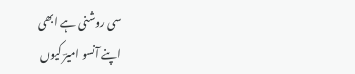سی روشنی ہے ابھی
اپنے آنسو امیرؔ کیوں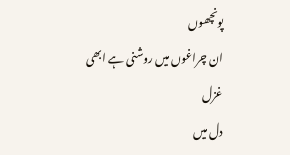پونچھوں
ان چراغوں میں روشنی ہے ابھی
غزل
دل میں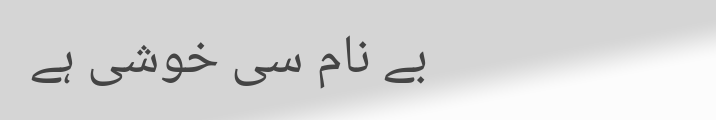بے نام سی خوشی ہے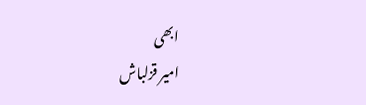ابھی
امیر قزلباش